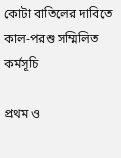কোটা বাতিলের দাবিতে কাল-পরশু সম্মিলিত কর্মসূচি

প্রথম ও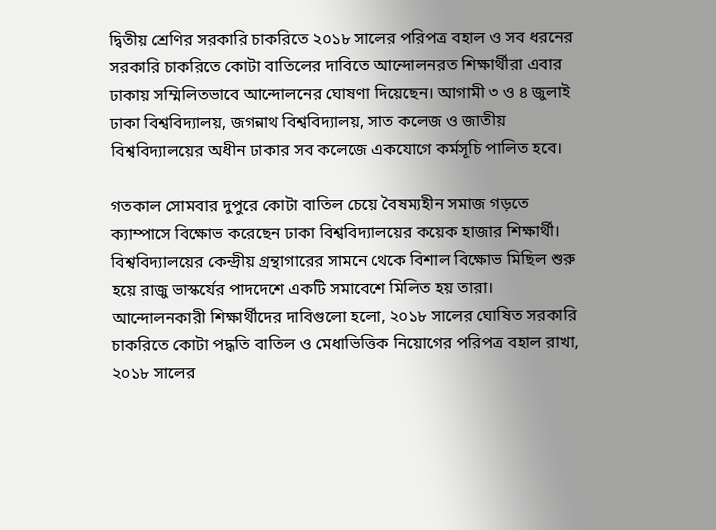দ্বিতীয় শ্রেণির সরকারি চাকরিতে ২০১৮ সালের পরিপত্র বহাল ও সব ধরনের সরকারি চাকরিতে কোটা বাতিলের দাবিতে আন্দোলনরত শিক্ষার্থীরা এবার ঢাকায় সম্মিলিতভাবে আন্দোলনের ঘোষণা দিয়েছেন। আগামী ৩ ও ৪ জুলাই ঢাকা বিশ্ববিদ্যালয়, জগন্নাথ বিশ্ববিদ্যালয়, সাত কলেজ ও জাতীয় বিশ্ববিদ্যালয়ের অধীন ঢাকার সব কলেজে একযোগে কর্মসূচি পালিত হবে।

গতকাল সোমবার দুপুরে কোটা বাতিল চেয়ে বৈষম্যহীন সমাজ গড়তে ক্যাম্পাসে বিক্ষোভ করেছেন ঢাকা বিশ্ববিদ্যালয়ের কয়েক হাজার শিক্ষার্থী। বিশ্ববিদ্যালয়ের কেন্দ্রীয় গ্রন্থাগারের সামনে থেকে বিশাল বিক্ষোভ মিছিল শুরু হয়ে রাজু ভাস্কর্যের পাদদেশে একটি সমাবেশে মিলিত হয় তারা। আন্দোলনকারী শিক্ষার্থীদের দাবিগুলো হলো, ২০১৮ সালের ঘোষিত সরকারি চাকরিতে কোটা পদ্ধতি বাতিল ও মেধাভিত্তিক নিয়োগের পরিপত্র বহাল রাখা, ২০১৮ সালের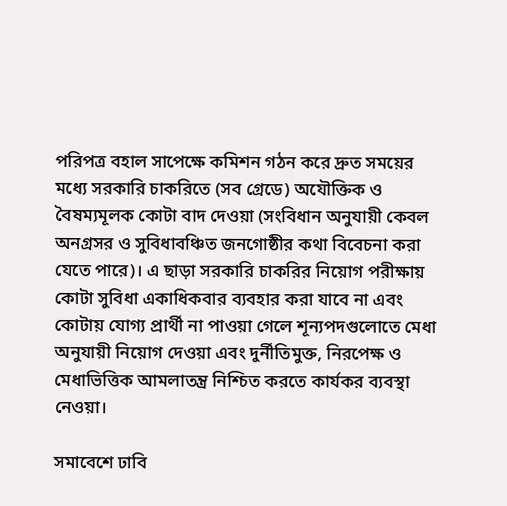পরিপত্র বহাল সাপেক্ষে কমিশন গঠন করে দ্রুত সময়ের মধ্যে সরকারি চাকরিতে (সব গ্রেডে) অযৌক্তিক ও বৈষম্যমূলক কোটা বাদ দেওয়া (সংবিধান অনুযায়ী কেবল অনগ্রসর ও সুবিধাবঞ্চিত জনগোষ্ঠীর কথা বিবেচনা করা যেতে পারে)। এ ছাড়া সরকারি চাকরির নিয়োগ পরীক্ষায় কোটা সুবিধা একাধিকবার ব্যবহার করা যাবে না এবং কোটায় যোগ্য প্রার্থী না পাওয়া গেলে শূন্যপদগুলোতে মেধা অনুযায়ী নিয়োগ দেওয়া এবং দুর্নীতিমুক্ত, নিরপেক্ষ ও মেধাভিত্তিক আমলাতন্ত্র নিশ্চিত করতে কার্যকর ব্যবস্থা নেওয়া।

সমাবেশে ঢাবি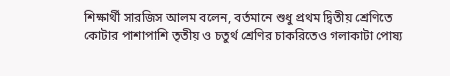শিক্ষার্থী সারজিস আলম বলেন, বর্তমানে শুধু প্রথম দ্বিতীয় শ্রেণিতে কোটার পাশাপাশি তৃতীয় ও চতুর্থ শ্রেণির চাকরিতেও গলাকাটা পোষ্য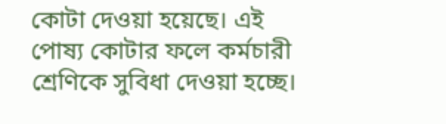কোটা দেওয়া হয়েছে। এই পোষ্য কোটার ফলে কর্মচারী শ্রেণিকে সুবিধা দেওয়া হচ্ছে।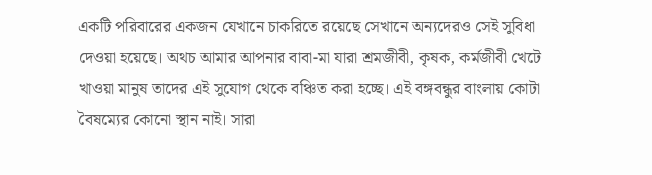একটি পরিবারের একজন যেখানে চাকরিতে রয়েছে সেখানে অন্যদেরও সেই সুবিধা দেওয়া হয়েছে। অথচ আমার আপনার বাবা-মা যারা শ্রমজীবী, কৃষক, কর্মজীবী খেটে খাওয়া মানুষ তাদের এই সুযোগ থেকে বঞ্চিত করা হচ্ছে। এই বঙ্গবন্ধুর বাংলায় কোটা বৈষম্যের কোনো স্থান নাই। সারা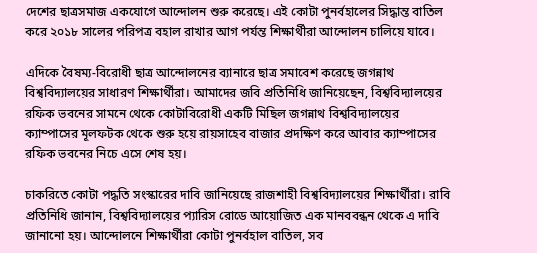দেশের ছাত্রসমাজ একযোগে আন্দোলন শুরু করেছে। এই কোটা পুনর্বহালের সিদ্ধান্ত বাতিল করে ২০১৮ সালের পরিপত্র বহাল রাখার আগ পর্যন্ত শিক্ষার্থীরা আন্দোলন চালিয়ে যাবে।

এদিকে বৈষম্য-বিরোধী ছাত্র আন্দোলনের ব্যানারে ছাত্র সমাবেশ করেছে জগন্নাথ বিশ্ববিদ্যালয়ের সাধারণ শিক্ষার্থীরা। আমাদের জবি প্রতিনিধি জানিয়েছেন, বিশ্ববিদ্যালয়ের রফিক ভবনের সামনে থেকে কোটাবিরোধী একটি মিছিল জগন্নাথ বিশ্ববিদ্যালয়ের ক্যাম্পাসের মূলফটক থেকে শুরু হয়ে রায়সাহেব বাজার প্রদক্ষিণ করে আবার ক্যাম্পাসের রফিক ভবনের নিচে এসে শেষ হয়।

চাকরিতে কোটা পদ্ধতি সংস্কারের দাবি জানিয়েছে রাজশাহী বিশ্ববিদ্যালয়ের শিক্ষার্থীরা। রাবি প্রতিনিধি জানান, বিশ্ববিদ্যালয়ের প্যারিস রোডে আয়োজিত এক মানববন্ধন থেকে এ দাবি জানানো হয়। আন্দোলনে শিক্ষার্থীরা কোটা পুনর্বহাল বাতিল, সব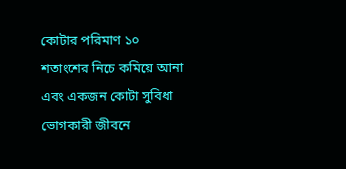কোটার পরিমাণ ১০ শতাংশের নিচে কমিয়ে আনা এবং একজন কোটা সুবিধা ভোগকারী জীবনে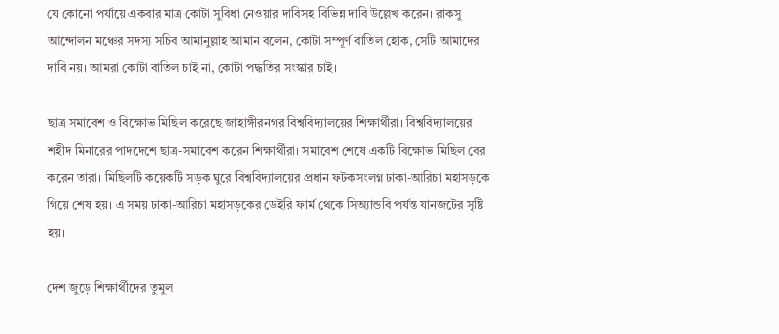যে কোনো পর্যায়ে একবার মাত্র কোটা সুবিধা নেওয়ার দাবিসহ বিভিন্ন দাবি উল্লেখ করেন। রাকসু আন্দোলন মঞ্চের সদস্য সচিব আমানুল্লাহ আমান বলেন, কোটা সম্পূর্ণ বাতিল হোক, সেটি আমাদের দাবি নয়। আমরা কোটা বাতিল চাই না, কোটা পদ্ধতির সংস্কার চাই।

ছাত্র সমাবেশ ও বিক্ষোভ মিছিল করেছে জাহাঙ্গীরনগর বিশ্ববিদ্যালয়ের শিক্ষার্থীরা। বিশ্ববিদ্যালয়ের শহীদ মিনারের পাদদেশে ছাত্র-সমাবেশ করেন শিক্ষার্থীরা। সমাবেশ শেষে একটি বিক্ষোভ মিছিল বের করেন তারা। মিছিলটি কয়েকটি সড়ক ঘুরে বিশ্ববিদ্যালয়ের প্রধান ফটকসংলগ্ন ঢাকা-আরিচা মহাসড়কে গিয়ে শেষ হয়। এ সময় ঢাকা-আরিচা মহাসড়কের ডেইরি ফার্ম থেকে সিঅ্যান্ডবি পর্যন্ত যানজটের সৃষ্টি হয়।

দেশ জুড়ে শিক্ষার্থীদের তুমুল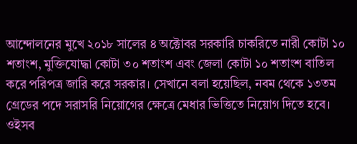আন্দোলনের মুখে ২০১৮ সালের ৪ অক্টোবর সরকারি চাকরিতে নারী কোটা ১০ শতাংশ, মুক্তিযোদ্ধা কোটা ৩০ শতাংশ এবং জেলা কোটা ১০ শতাংশ বাতিল করে পরিপত্র জারি করে সরকার। সেখানে বলা হয়েছিল, নবম থেকে ১৩তম গ্রেডের পদে সরাসরি নিয়োগের ক্ষেত্রে মেধার ভিত্তিতে নিয়োগ দিতে হবে। ওইসব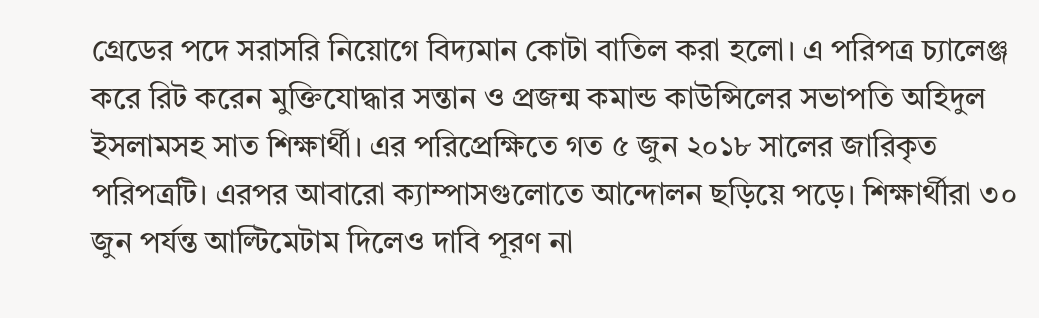গ্রেডের পদে সরাসরি নিয়োগে বিদ্যমান কোটা বাতিল করা হলো। এ পরিপত্র চ্যালেঞ্জ করে রিট করেন মুক্তিযোদ্ধার সন্তান ও প্রজন্ম কমান্ড কাউন্সিলের সভাপতি অহিদুল ইসলামসহ সাত শিক্ষার্থী। এর পরিপ্রেক্ষিতে গত ৫ জুন ২০১৮ সালের জারিকৃত পরিপত্রটি। এরপর আবারো ক্যাম্পাসগুলোতে আন্দোলন ছড়িয়ে পড়ে। শিক্ষার্থীরা ৩০ জুন পর্যন্ত আল্টিমেটাম দিলেও দাবি পূরণ না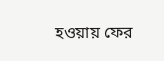হওয়ায় ফের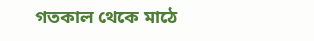গতকাল থেকে মাঠে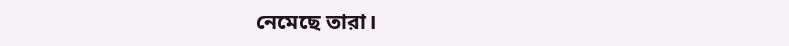নেমেছে তারা।